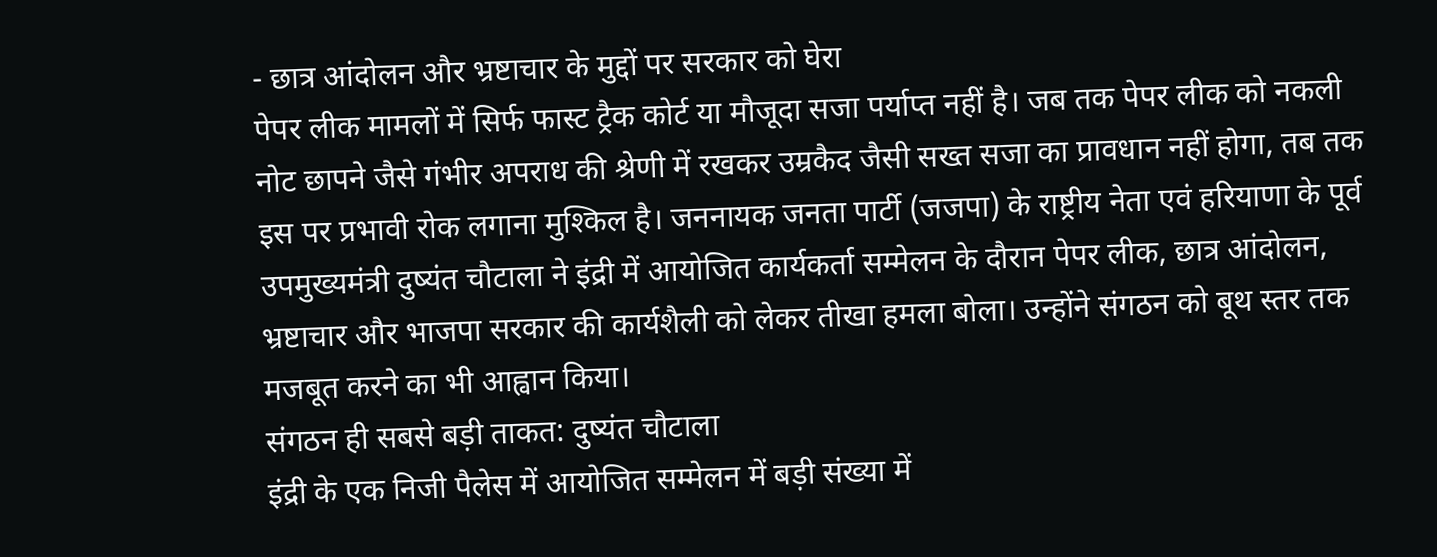- छात्र आंदोलन और भ्रष्टाचार के मुद्दों पर सरकार को घेरा
पेपर लीक मामलों में सिर्फ फास्ट ट्रैक कोर्ट या मौजूदा सजा पर्याप्त नहीं है। जब तक पेपर लीक को नकली नोट छापने जैसे गंभीर अपराध की श्रेणी में रखकर उम्रकैद जैसी सख्त सजा का प्रावधान नहीं होगा, तब तक इस पर प्रभावी रोक लगाना मुश्किल है। जननायक जनता पार्टी (जजपा) के राष्ट्रीय नेता एवं हरियाणा के पूर्व उपमुख्यमंत्री दुष्यंत चौटाला ने इंद्री में आयोजित कार्यकर्ता सम्मेलन के दौरान पेपर लीक, छात्र आंदोलन, भ्रष्टाचार और भाजपा सरकार की कार्यशैली को लेकर तीखा हमला बोला। उन्होंने संगठन को बूथ स्तर तक मजबूत करने का भी आह्वान किया।
संगठन ही सबसे बड़ी ताकत: दुष्यंत चौटाला
इंद्री के एक निजी पैलेस में आयोजित सम्मेलन में बड़ी संख्या में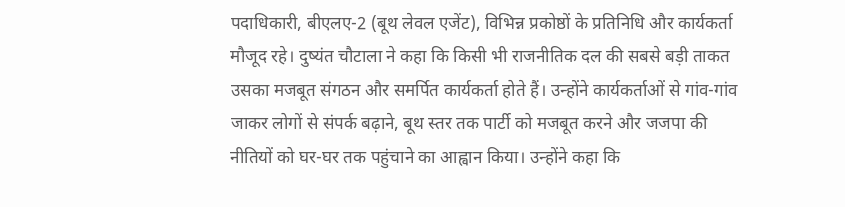पदाधिकारी, बीएलए-2 (बूथ लेवल एजेंट), विभिन्न प्रकोष्ठों के प्रतिनिधि और कार्यकर्ता मौजूद रहे। दुष्यंत चौटाला ने कहा कि किसी भी राजनीतिक दल की सबसे बड़ी ताकत उसका मजबूत संगठन और समर्पित कार्यकर्ता होते हैं। उन्होंने कार्यकर्ताओं से गांव-गांव जाकर लोगों से संपर्क बढ़ाने, बूथ स्तर तक पार्टी को मजबूत करने और जजपा की नीतियों को घर-घर तक पहुंचाने का आह्वान किया। उन्होंने कहा कि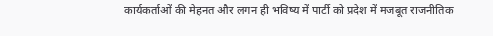कार्यकर्ताओं की मेहनत और लगन ही भविष्य में पार्टी को प्रदेश में मजबूत राजनीतिक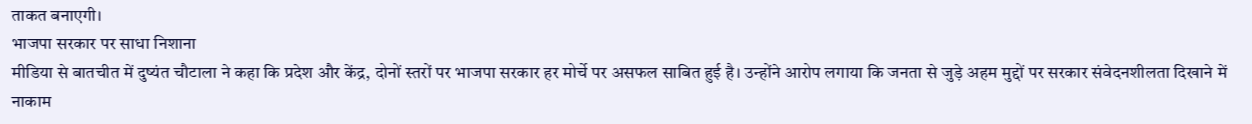ताकत बनाएगी।
भाजपा सरकार पर साधा निशाना
मीडिया से बातचीत में दुष्यंत चौटाला ने कहा कि प्रदेश और केंद्र, दोनों स्तरों पर भाजपा सरकार हर मोर्चे पर असफल साबित हुई है। उन्होंने आरोप लगाया कि जनता से जुड़े अहम मुद्दों पर सरकार संवेदनशीलता दिखाने में नाकाम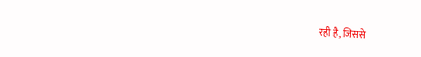रही है, जिससे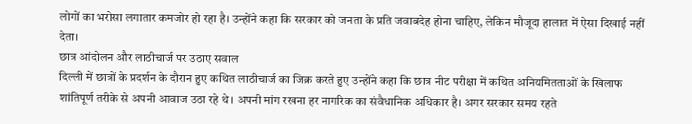लोगों का भरोसा लगातार कमजोर हो रहा है। उन्होंने कहा कि सरकार को जनता के प्रति जवाबदेह होना चाहिए, लेकिन मौजूदा हालात में ऐसा दिखाई नहीं देता।
छात्र आंदोलन और लाठीचार्ज पर उठाए सवाल
दिल्ली में छात्रों के प्रदर्शन के दौरान हुए कथित लाठीचार्ज का जिक्र करते हुए उन्होंने कहा कि छात्र नीट परीक्षा में कथित अनियमितताओं के खिलाफ शांतिपूर्ण तरीके से अपनी आवाज उठा रहे थे। अपनी मांग रखना हर नागरिक का संवैधानिक अधिकार है। अगर सरकार समय रहते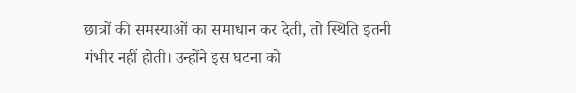छात्रों की समस्याओं का समाधान कर देती, तो स्थिति इतनी गंभीर नहीं होती। उन्होंने इस घटना को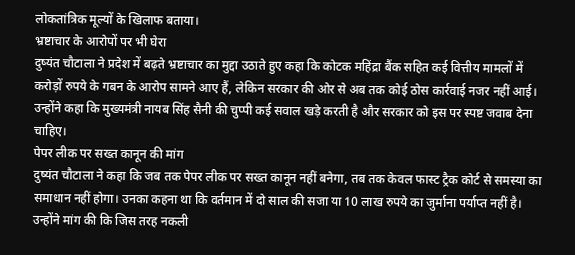लोकतांत्रिक मूल्यों के खिलाफ बताया।
भ्रष्टाचार के आरोपों पर भी घेरा
दुष्यंत चौटाला ने प्रदेश में बढ़ते भ्रष्टाचार का मुद्दा उठाते हुए कहा कि कोटक महिंद्रा बैंक सहित कई वित्तीय मामलों में करोड़ों रुपये के गबन के आरोप सामने आए हैं, लेकिन सरकार की ओर से अब तक कोई ठोस कार्रवाई नजर नहीं आई। उन्होंने कहा कि मुख्यमंत्री नायब सिंह सैनी की चुप्पी कई सवाल खड़े करती है और सरकार को इस पर स्पष्ट जवाब देना चाहिए।
पेपर लीक पर सख्त कानून की मांग
दुष्यंत चौटाला ने कहा कि जब तक पेपर लीक पर सख्त कानून नहीं बनेगा, तब तक केवल फास्ट ट्रैक कोर्ट से समस्या का समाधान नहीं होगा। उनका कहना था कि वर्तमान में दो साल की सजा या 10 लाख रुपये का जुर्माना पर्याप्त नहीं है। उन्होंने मांग की कि जिस तरह नकली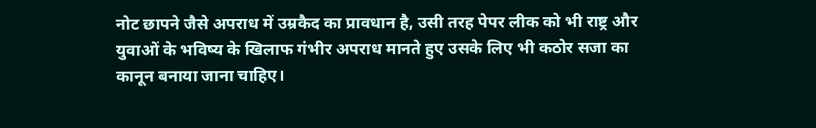नोट छापने जैसे अपराध में उम्रकैद का प्रावधान है, उसी तरह पेपर लीक को भी राष्ट्र और युवाओं के भविष्य के खिलाफ गंभीर अपराध मानते हुए उसके लिए भी कठोर सजा का कानून बनाया जाना चाहिए।